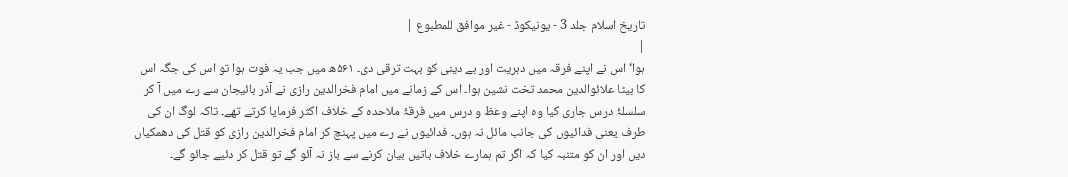تاریخ اسلام جلد 3 - یونیکوڈ - غیر موافق للمطبوع |
|
ہوا‘ اس نے اپنے فرقہ میں دہریت اور بے دینی کو بہت ترقی دی۔ ۵۶۱ھ میں جب یہ فوت ہوا تو اس کی جگہ اس کا بیٹا علائوالدین محمد تخت نشین ہوا۔ اس کے زمانے میں امام فخرالدین رازی نے آذر بائیجان سے رے میں آ کر سلسلۂ درس جاری کیا وہ اپنے وعظ و درس میں فرقۂ ملاحدہ کے خلاف اکثر فرمایا کرتے تھے۔ تاکہ لوگ ان کی طرف یعنی فدائیوں کی جانب مائل نہ ہوں۔ فدائیوں نے رے میں پہنچ کر امام فخرالدین رازی کو قتل کی دھمکیاں دیں اور ان کو متنبہ کیا کہ اگر تم ہمارے خلاف باتیں بیان کرنے سے باز نہ آئو گے تو قتل کر دئیے جائو گے۔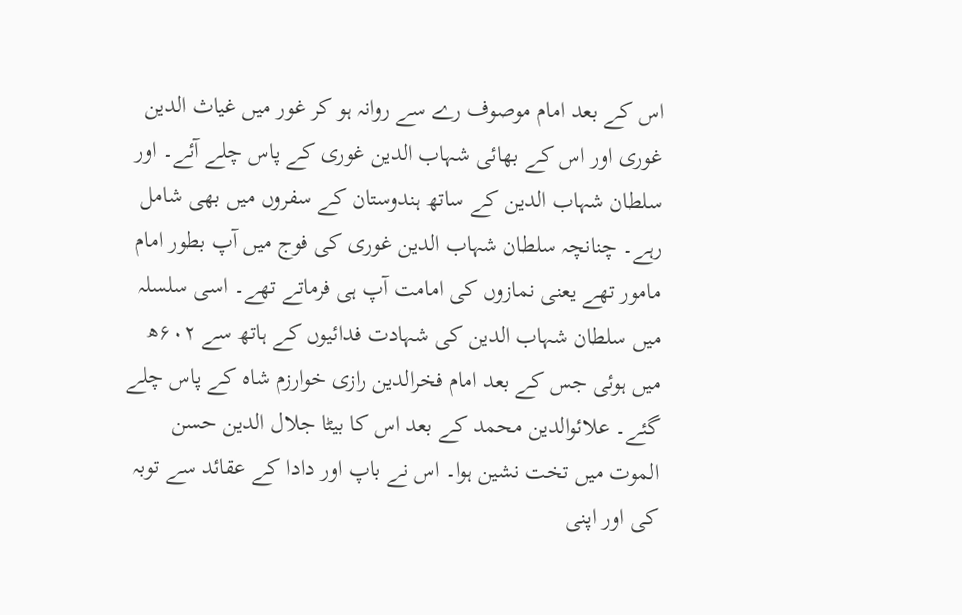اس کے بعد امام موصوف رے سے روانہ ہو کر غور میں غیاث الدین غوری اور اس کے بھائی شہاب الدین غوری کے پاس چلے آئے۔ اور سلطان شہاب الدین کے ساتھ ہندوستان کے سفروں میں بھی شامل رہے۔ چنانچہ سلطان شہاب الدین غوری کی فوج میں آپ بطور امام مامور تھے یعنی نمازوں کی امامت آپ ہی فرماتے تھے۔ اسی سلسلہ میں سلطان شہاب الدین کی شہادت فدائیوں کے ہاتھ سے ۶۰۲ھ میں ہوئی جس کے بعد امام فخرالدین رازی خوارزم شاہ کے پاس چلے گئے۔ علائوالدین محمد کے بعد اس کا بیٹا جلال الدین حسن الموت میں تخت نشین ہوا۔ اس نے باپ اور دادا کے عقائد سے توبہ کی اور اپنی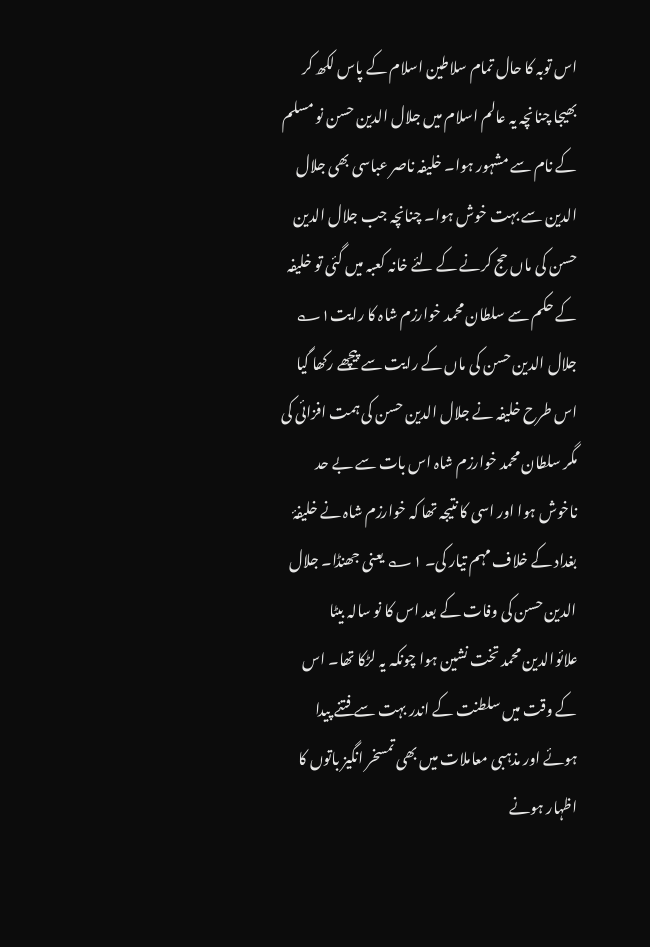اس توبہ کا حال تمام سلاطین اسلام کے پاس لکھ کر بھیجا چنانچہ یہ عالم اسلام میں جلال الدین حسن نو مسلم کے نام سے مشہور ہوا۔ خلیفہ ناصر عباسی بھی جلال الدین سے بہت خوش ہوا۔ چنانچہ جب جلال الدین حسن کی ماں حج کرنے کے لئے خانہ کعبہ میں گئی تو خلیفہ کے حکم سے سلطان محمد خوارزم شاہ کا رایت۱؎ جلال الدین حسن کی ماں کے رایت سے پیچھے رکھا گیا اس طرح خلیفہ نے جلال الدین حسن کی ہمت افزائی کی مگر سلطان محمد خوارزم شاہ اس بات سے بے حد ناخوش ہوا اور اسی کا نتیجہ تھا کہ خوارزم شاہ نے خلیفۂ بغداد کے خلاف مہم تیار کی۔ ۱؎ یعنی جھنڈا۔ جلال الدین حسن کی وفات کے بعد اس کا نو سالہ بیٹا علائوالدین محمد تخت نشین ہوا چونکہ یہ لڑکا تھا۔ اس کے وقت میں سلطنت کے اندر بہت سے فتنے پیدا ہوئے اور مذہبی معاملات میں بھی تمسخر انگیز باتوں کا اظہار ہونے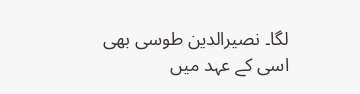لگا۔ نصیرالدین طوسی بھی اسی کے عہد میں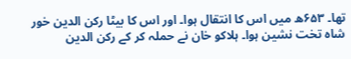تھا۔ ۶۵۳ھ میں اس کا انتقال ہوا۔ اور اس کا بیٹا رکن الدین خور شاہ تخت نشین ہوا۔ ہلاکو خان نے حملہ کر کے رکن الدین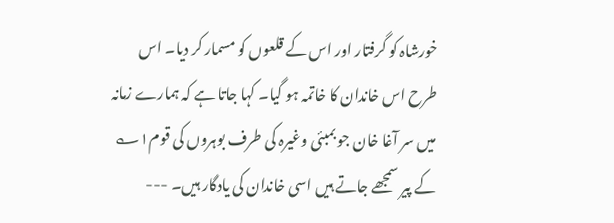خورشاہ کو گرفتار اور اس کے قلعوں کو مسمار کر دیا۔ اس طرح اس خاندان کا خاتمہ ہو گیا۔ کہا جاتا ہے کہ ہمارے زمانہ میں سر آغا خان جو بمبئی وغیرہ کی طرف بوہروں کی قوم۱؎ کے پیر سمجھے جاتے ہیں اسی خاندان کی یادگار ہیں۔ ---